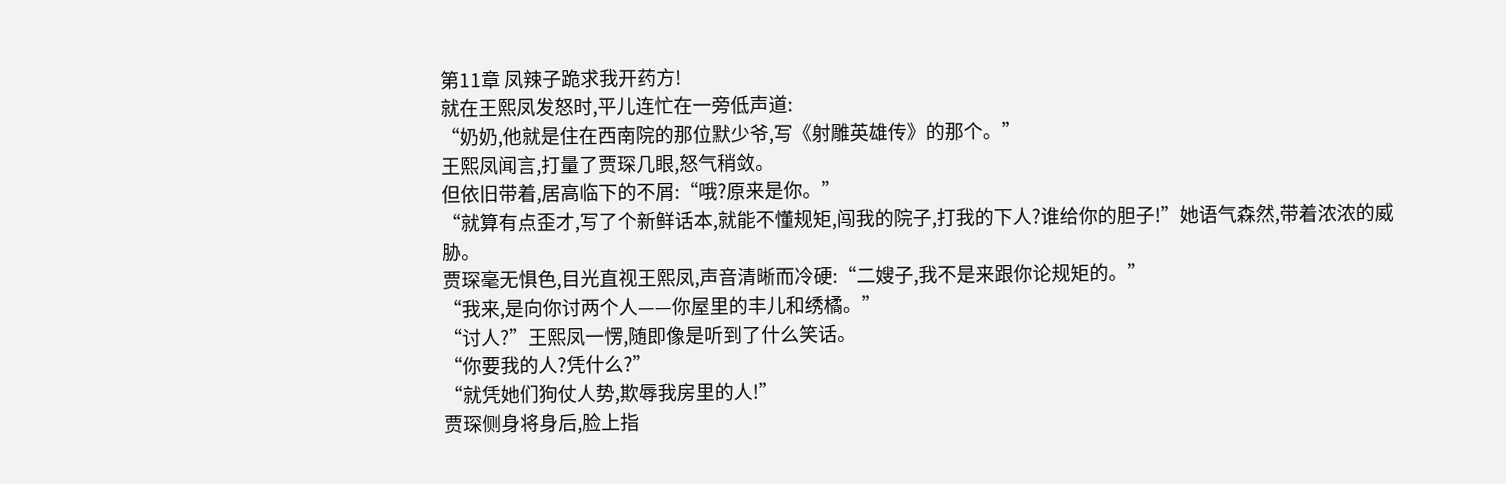第11章 凤辣子跪求我开药方!
就在王熙凤发怒时,平儿连忙在一旁低声道:
“奶奶,他就是住在西南院的那位默少爷,写《射雕英雄传》的那个。”
王熙凤闻言,打量了贾琛几眼,怒气稍敛。
但依旧带着,居高临下的不屑:“哦?原来是你。”
“就算有点歪才,写了个新鲜话本,就能不懂规矩,闯我的院子,打我的下人?谁给你的胆子!”她语气森然,带着浓浓的威胁。
贾琛毫无惧色,目光直视王熙凤,声音清晰而冷硬:“二嫂子,我不是来跟你论规矩的。”
“我来,是向你讨两个人——你屋里的丰儿和绣橘。”
“讨人?”王熙凤一愣,随即像是听到了什么笑话。
“你要我的人?凭什么?”
“就凭她们狗仗人势,欺辱我房里的人!”
贾琛侧身将身后,脸上指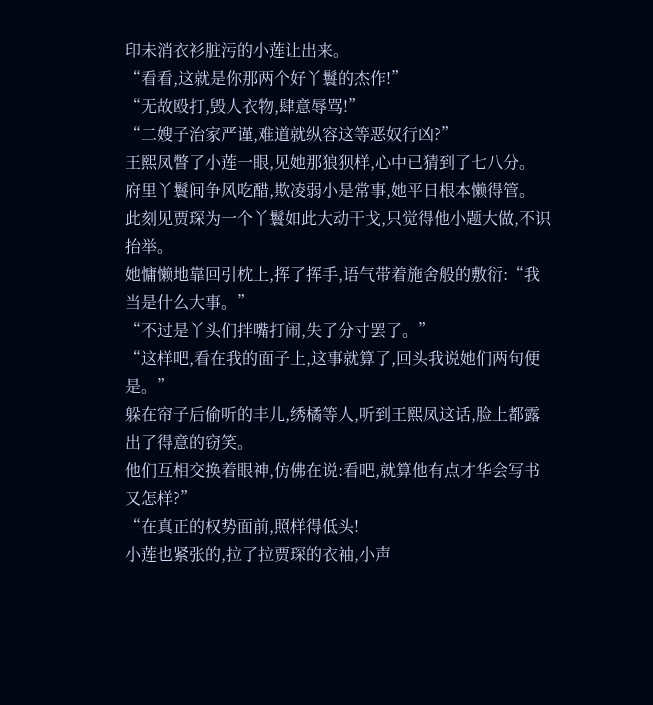印未消衣衫脏污的小莲让出来。
“看看,这就是你那两个好丫鬟的杰作!”
“无故殴打,毁人衣物,肆意辱骂!”
“二嫂子治家严谨,难道就纵容这等恶奴行凶?”
王熙凤瞥了小莲一眼,见她那狼狈样,心中已猜到了七八分。
府里丫鬟间争风吃醋,欺凌弱小是常事,她平日根本懒得管。
此刻见贾琛为一个丫鬟如此大动干戈,只觉得他小题大做,不识抬举。
她慵懒地靠回引枕上,挥了挥手,语气带着施舍般的敷衍:“我当是什么大事。”
“不过是丫头们拌嘴打闹,失了分寸罢了。”
“这样吧,看在我的面子上,这事就算了,回头我说她们两句便是。”
躲在帘子后偷听的丰儿,绣橘等人,听到王熙凤这话,脸上都露出了得意的窃笑。
他们互相交换着眼神,仿佛在说:看吧,就算他有点才华会写书又怎样?”
“在真正的权势面前,照样得低头!
小莲也紧张的,拉了拉贾琛的衣袖,小声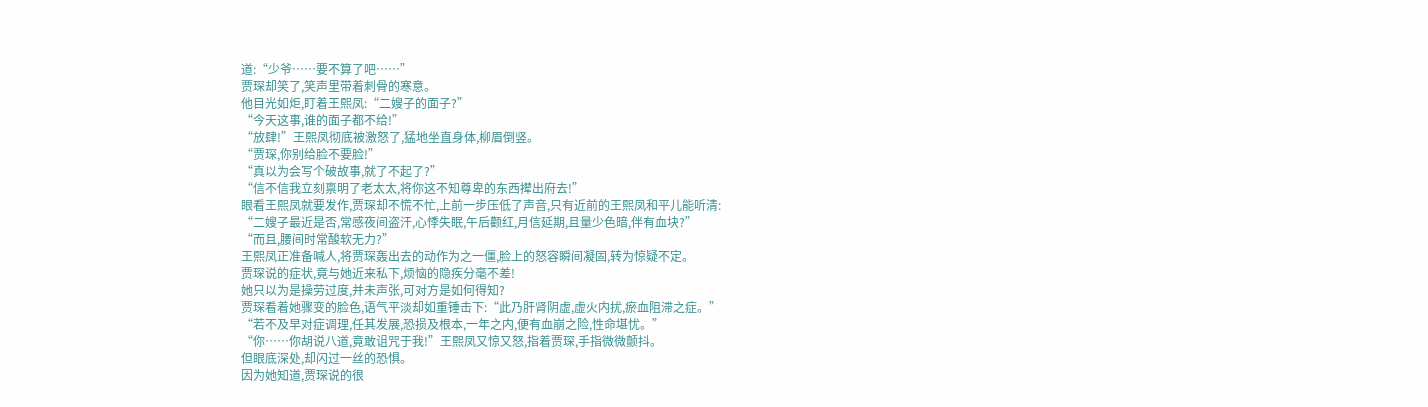道:“少爷……要不算了吧……”
贾琛却笑了,笑声里带着刺骨的寒意。
他目光如炬,盯着王熙凤:“二嫂子的面子?”
“今天这事,谁的面子都不给!”
“放肆!”王熙凤彻底被激怒了,猛地坐直身体,柳眉倒竖。
“贾琛,你别给脸不要脸!”
“真以为会写个破故事,就了不起了?”
“信不信我立刻禀明了老太太,将你这不知尊卑的东西撵出府去!”
眼看王熙凤就要发作,贾琛却不慌不忙,上前一步压低了声音,只有近前的王熙凤和平儿能听清:
“二嫂子最近是否,常感夜间盗汗,心悸失眠,午后颧红,月信延期,且量少色暗,伴有血块?”
“而且,腰间时常酸软无力?”
王熙凤正准备喊人,将贾琛轰出去的动作为之一僵,脸上的怒容瞬间凝固,转为惊疑不定。
贾琛说的症状,竟与她近来私下,烦恼的隐疾分毫不差!
她只以为是操劳过度,并未声张,可对方是如何得知?
贾琛看着她骤变的脸色,语气平淡却如重锤击下:“此乃肝肾阴虚,虚火内扰,瘀血阻滞之症。”
“若不及早对症调理,任其发展,恐损及根本,一年之内,便有血崩之险,性命堪忧。”
“你……你胡说八道,竟敢诅咒于我!”王熙凤又惊又怒,指着贾琛,手指微微颤抖。
但眼底深处,却闪过一丝的恐惧。
因为她知道,贾琛说的很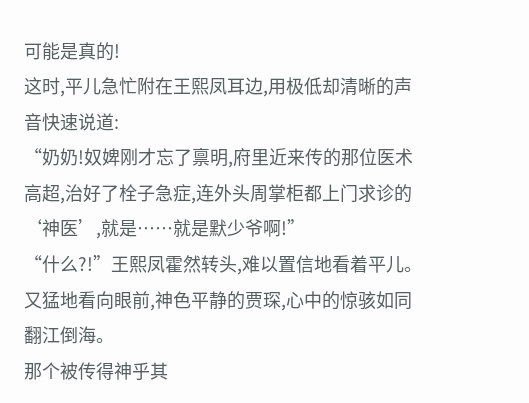可能是真的!
这时,平儿急忙附在王熙凤耳边,用极低却清晰的声音快速说道:
“奶奶!奴婢刚才忘了禀明,府里近来传的那位医术高超,治好了栓子急症,连外头周掌柜都上门求诊的‘神医’,就是……就是默少爷啊!”
“什么?!”王熙凤霍然转头,难以置信地看着平儿。
又猛地看向眼前,神色平静的贾琛,心中的惊骇如同翻江倒海。
那个被传得神乎其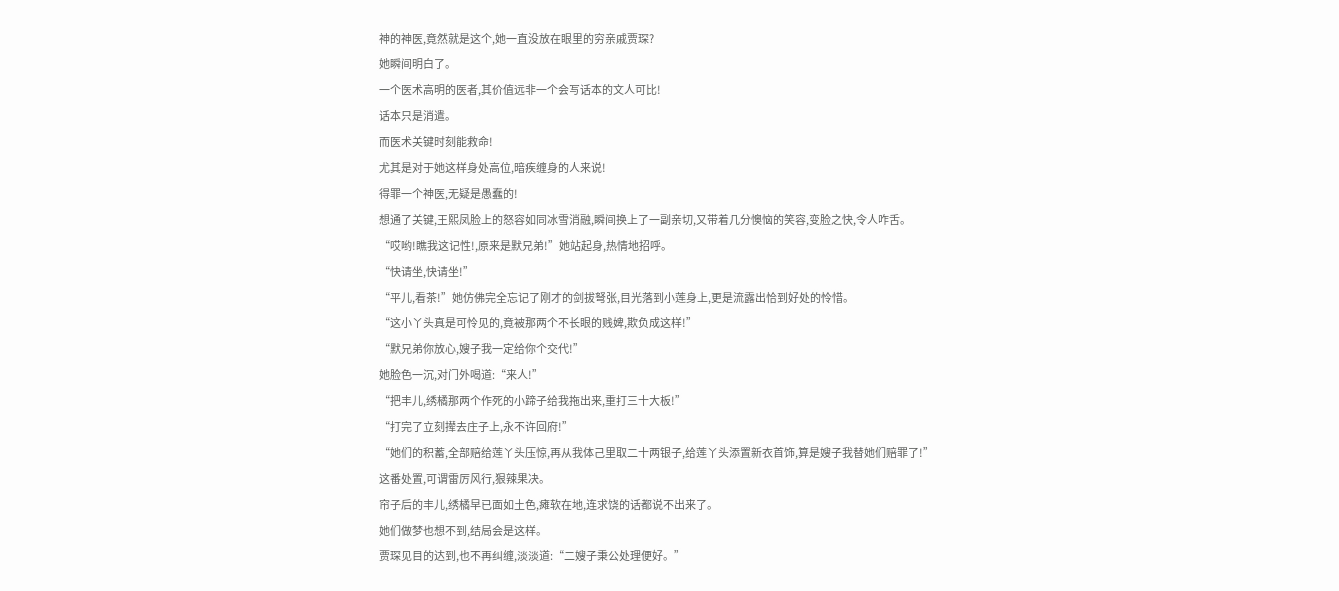神的神医,竟然就是这个,她一直没放在眼里的穷亲戚贾琛?
她瞬间明白了。
一个医术高明的医者,其价值远非一个会写话本的文人可比!
话本只是消遣。
而医术关键时刻能救命!
尤其是对于她这样身处高位,暗疾缠身的人来说!
得罪一个神医,无疑是愚蠢的!
想通了关键,王熙凤脸上的怒容如同冰雪消融,瞬间换上了一副亲切,又带着几分懊恼的笑容,变脸之快,令人咋舌。
“哎哟!瞧我这记性!,原来是默兄弟!”她站起身,热情地招呼。
“快请坐,快请坐!”
“平儿,看茶!”她仿佛完全忘记了刚才的剑拔弩张,目光落到小莲身上,更是流露出恰到好处的怜惜。
“这小丫头真是可怜见的,竟被那两个不长眼的贱婢,欺负成这样!”
“默兄弟你放心,嫂子我一定给你个交代!”
她脸色一沉,对门外喝道:“来人!”
“把丰儿,绣橘那两个作死的小蹄子给我拖出来,重打三十大板!”
“打完了立刻撵去庄子上,永不许回府!”
“她们的积蓄,全部赔给莲丫头压惊,再从我体己里取二十两银子,给莲丫头添置新衣首饰,算是嫂子我替她们赔罪了!”
这番处置,可谓雷厉风行,狠辣果决。
帘子后的丰儿,绣橘早已面如土色,瘫软在地,连求饶的话都说不出来了。
她们做梦也想不到,结局会是这样。
贾琛见目的达到,也不再纠缠,淡淡道:“二嫂子秉公处理便好。”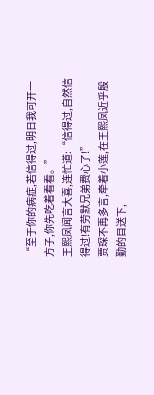“至于你的病症,若信得过,明日我可开一方子,你先吃着看看。”
王熙凤闻言大喜,连忙道:“信得过,自然信得过!有劳默兄弟费心了!”
贾琛不再多言,牵着小莲,在王熙凤近乎殷勤的目送下,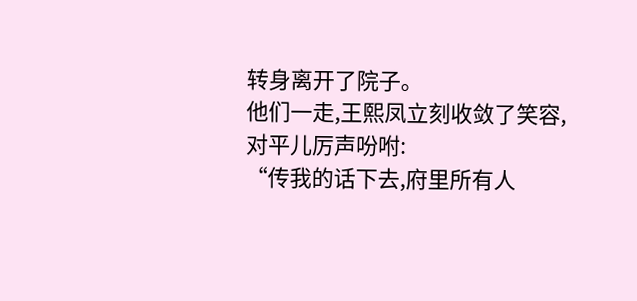转身离开了院子。
他们一走,王熙凤立刻收敛了笑容,对平儿厉声吩咐:
“传我的话下去,府里所有人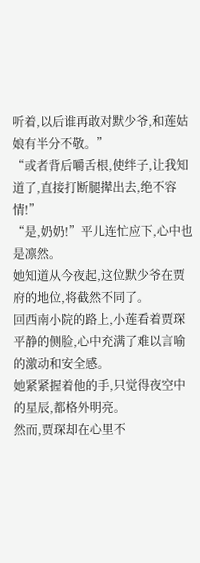听着,以后谁再敢对默少爷,和莲姑娘有半分不敬。”
“或者背后嚼舌根,使绊子,让我知道了,直接打断腿撵出去,绝不容情!”
“是,奶奶!”平儿连忙应下,心中也是凛然。
她知道从今夜起,这位默少爷在贾府的地位,将截然不同了。
回西南小院的路上,小莲看着贾琛平静的侧脸,心中充满了难以言喻的激动和安全感。
她紧紧握着他的手,只觉得夜空中的星辰,都格外明亮。
然而,贾琛却在心里不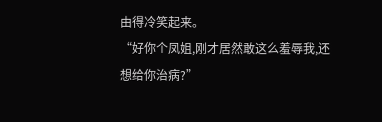由得冷笑起来。
“好你个凤姐,刚才居然敢这么羞辱我,还想给你治病?”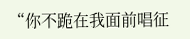“你不跪在我面前唱征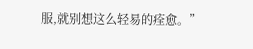服,就别想这么轻易的痊愈。”